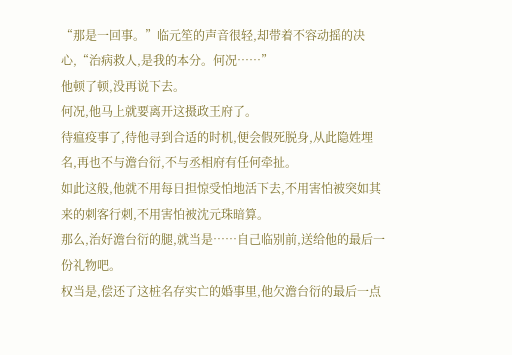“那是一回事。”临元笙的声音很轻,却带着不容动摇的决心,“治病救人,是我的本分。何况……”
他顿了顿,没再说下去。
何况,他马上就要离开这摄政王府了。
待瘟疫事了,待他寻到合适的时机,便会假死脱身,从此隐姓埋名,再也不与澹台衍,不与丞相府有任何牵扯。
如此这般,他就不用每日担惊受怕地活下去,不用害怕被突如其来的刺客行刺,不用害怕被沈元珠暗算。
那么,治好澹台衍的腿,就当是……自己临别前,送给他的最后一份礼物吧。
权当是,偿还了这桩名存实亡的婚事里,他欠澹台衍的最后一点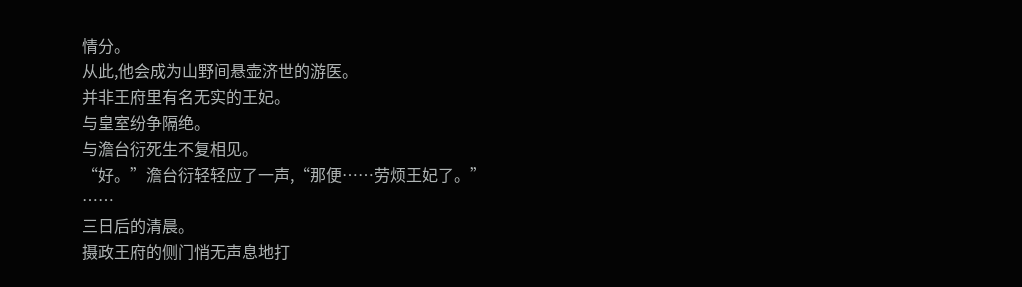情分。
从此,他会成为山野间悬壶济世的游医。
并非王府里有名无实的王妃。
与皇室纷争隔绝。
与澹台衍死生不复相见。
“好。”澹台衍轻轻应了一声,“那便……劳烦王妃了。”
……
三日后的清晨。
摄政王府的侧门悄无声息地打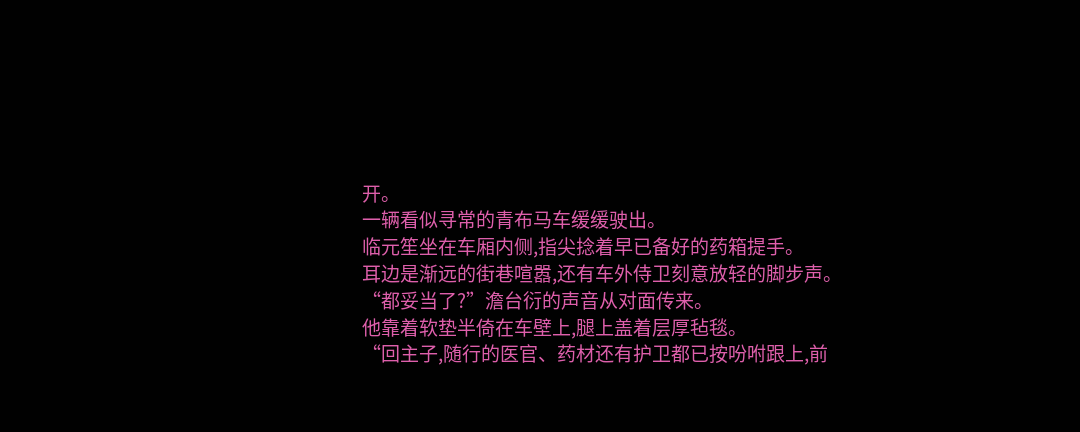开。
一辆看似寻常的青布马车缓缓驶出。
临元笙坐在车厢内侧,指尖捻着早已备好的药箱提手。
耳边是渐远的街巷喧嚣,还有车外侍卫刻意放轻的脚步声。
“都妥当了?”澹台衍的声音从对面传来。
他靠着软垫半倚在车壁上,腿上盖着层厚毡毯。
“回主子,随行的医官、药材还有护卫都已按吩咐跟上,前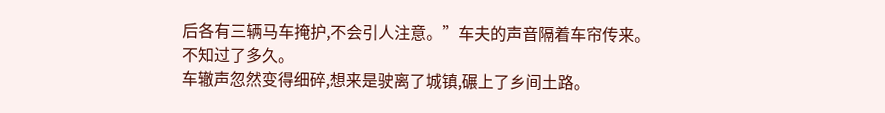后各有三辆马车掩护,不会引人注意。”车夫的声音隔着车帘传来。
不知过了多久。
车辙声忽然变得细碎,想来是驶离了城镇,碾上了乡间土路。